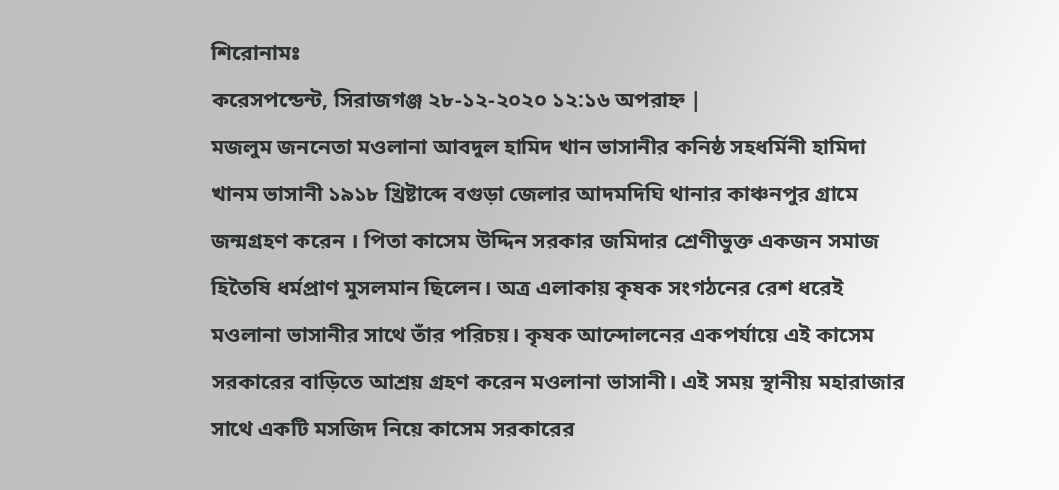শিরোনামঃ
করেসপন্ডেন্ট, সিরাজগঞ্জ ২৮-১২-২০২০ ১২:১৬ অপরাহ্ন |
মজলুম জননেতা মওলানা আবদুল হামিদ খান ভাসানীর কনিষ্ঠ সহধর্মিনী হামিদা খানম ভাসানী ১৯১৮ খ্রিষ্টাব্দে বগুড়া জেলার আদমদিঘি থানার কাঞ্চনপুর গ্রামে জন্মগ্রহণ করেন । পিতা কাসেম উদ্দিন সরকার জমিদার শ্রেণীভুক্ত একজন সমাজ হিতৈষি ধর্মপ্রাণ মুসলমান ছিলেন। অত্র এলাকায় কৃষক সংগঠনের রেশ ধরেই মওলানা ভাসানীর সাথে তাঁর পরিচয়। কৃষক আন্দোলনের একপর্যায়ে এই কাসেম সরকারের বাড়িতে আশ্রয় গ্রহণ করেন মওলানা ভাসানী। এই সময় স্থানীয় মহারাজার সাথে একটি মসজিদ নিয়ে কাসেম সরকারের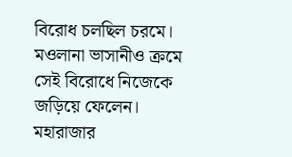বিরোধ চলছিল চরমে। মওলানা ভাসানীও ক্রমে সেই বিরোধে নিজেকে জড়িয়ে ফেলেন। মহারাজার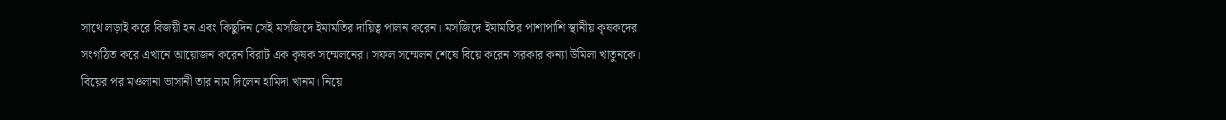সাথে লড়াই করে বিজয়ী হন এবং কিছুদিন সেই মসজিদে ইমামতির দায়িত্ব পালন করেন। মসজিদে ইমামতির পাশাপাশি স্থানীয় কৃষকদের সংগঠিত করে এখানে আয়োজন করেন বিরাট এক কৃষক সম্মেলনের। সফল সম্মেলন শেষে বিয়ে করেন সরকার কন্যা উমিলা খাতুনকে। বিয়ের পর মওলানা ভাসানী তার নাম দিলেন হামিদা খানম। নিয়ে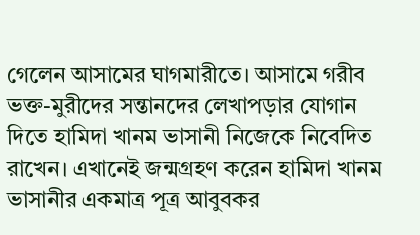গেলেন আসামের ঘাগমারীতে। আসামে গরীব ভক্ত-মুরীদের সন্তানদের লেখাপড়ার যোগান দিতে হামিদা খানম ভাসানী নিজেকে নিবেদিত রাখেন। এখানেই জন্মগ্রহণ করেন হামিদা খানম ভাসানীর একমাত্র পূত্র আবুবকর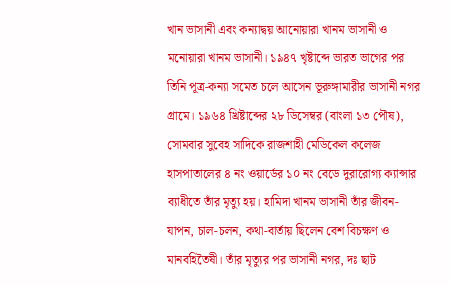খান ভাসানী এবং কন্যাদ্বয় আনোয়ারা খানম ভাসানী ও মনোয়ারা খানম ভাসানী। ১৯৪৭ খৃষ্টাব্দে ভারত ভাগের পর তিনি পূত্র-কন্যা সমেত চলে আসেন ভূরুঙ্গামারীর ভাসানী নগর গ্রামে। ১৯৬৪ খ্রিষ্টাব্দের ২৮ ডিসেম্বর (বাংলা ১৩ পৌষ), সোমবার সুবেহ সাদিকে রাজশাহী মেডিকেল কলেজ হাসপাতালের ৪ নং ওয়ার্ডের ১০ নং বেডে দুরারোগ্য ক্যান্সার ব্যাধীতে তাঁর মৃত্যু হয়। হামিদা খানম ভাসানী তাঁর জীবন-যাপন, চাল-চলন, কথা-বার্তায় ছিলেন বেশ বিচক্ষণ ও মানবহিতৈষী। তাঁর মৃত্যুর পর ভাসানী নগর, দঃ ছাট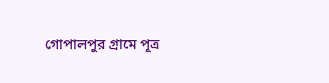গোপালপুর গ্রামে পূত্র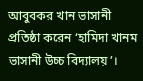আবুবকর খান ভাসানী প্রতিষ্ঠা করেন ‘হামিদা খানম ভাসানী উচ্চ বিদ্যালয়’।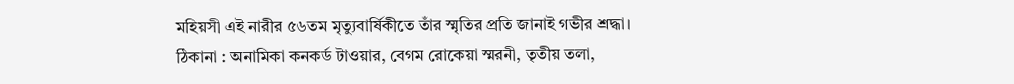মহিয়সী এই নারীর ৫৬তম মৃত্যুবার্ষিকীতে তাঁর স্মৃতির প্রতি জানাই গভীর শ্রদ্ধা।
ঠিকানা : অনামিকা কনকর্ড টাওয়ার, বেগম রোকেয়া স্মরনী, তৃতীয় তলা,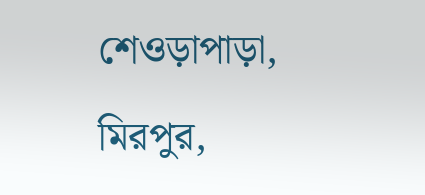শেওড়াপাড়া, মিরপুর,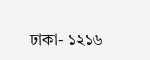ঢাকা- ১২১৬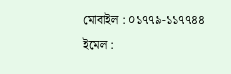মোবাইল : ০১৭৭৯-১১৭৭৪৪
ইমেল :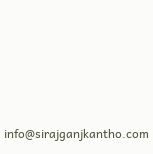info@sirajganjkantho.com